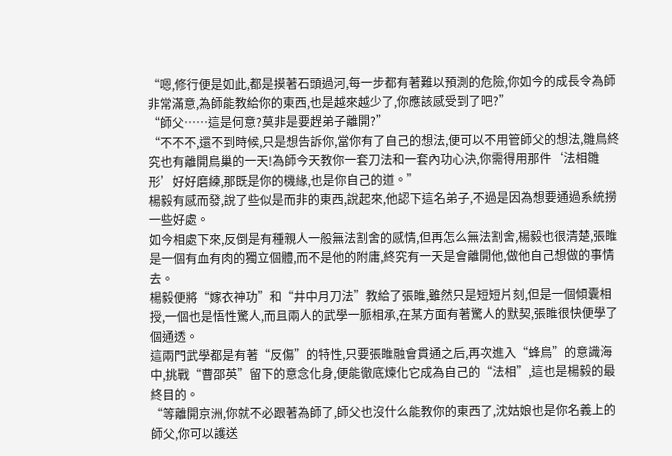“嗯,修行便是如此,都是摸著石頭過河,每一步都有著難以預測的危險,你如今的成長令為師非常滿意,為師能教給你的東西,也是越來越少了,你應該感受到了吧?”
“師父……這是何意?莫非是要趕弟子離開?”
“不不不,還不到時候,只是想告訴你,當你有了自己的想法,便可以不用管師父的想法,雛鳥終究也有離開鳥巢的一天!為師今天教你一套刀法和一套內功心決,你需得用那件‘法相雛形’好好磨練,那既是你的機緣,也是你自己的道。”
楊毅有感而發,說了些似是而非的東西,說起來,他認下這名弟子,不過是因為想要通過系統撈一些好處。
如今相處下來,反倒是有種親人一般無法割舍的感情,但再怎么無法割舍,楊毅也很清楚,張睢是一個有血有肉的獨立個體,而不是他的附庸,終究有一天是會離開他,做他自己想做的事情去。
楊毅便將“嫁衣神功”和“井中月刀法”教給了張睢,雖然只是短短片刻,但是一個傾囊相授,一個也是悟性驚人,而且兩人的武學一脈相承,在某方面有著驚人的默契,張睢很快便學了個通透。
這兩門武學都是有著“反傷”的特性,只要張睢融會貫通之后,再次進入“蜂鳥”的意識海中,挑戰“曹邵英”留下的意念化身,便能徹底煉化它成為自己的“法相”,這也是楊毅的最終目的。
“等離開京洲,你就不必跟著為師了,師父也沒什么能教你的東西了,沈姑娘也是你名義上的師父,你可以護送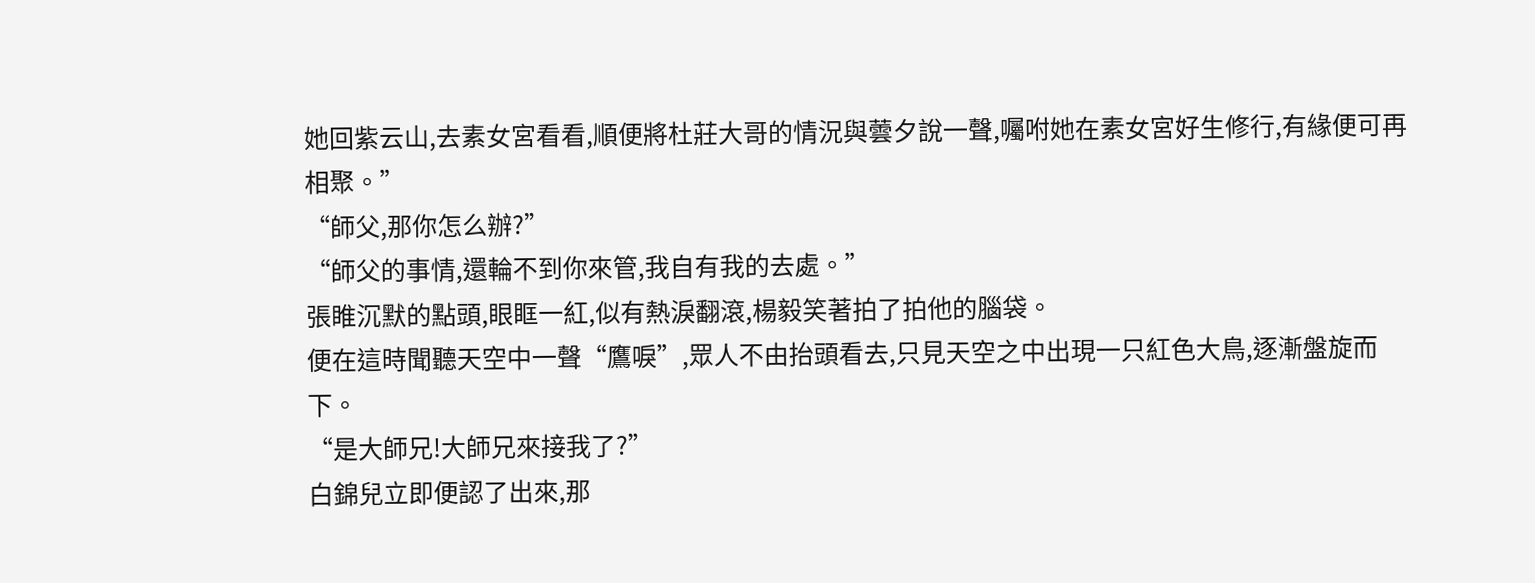她回紫云山,去素女宮看看,順便將杜莊大哥的情況與蕓夕說一聲,囑咐她在素女宮好生修行,有緣便可再相聚。”
“師父,那你怎么辦?”
“師父的事情,還輪不到你來管,我自有我的去處。”
張睢沉默的點頭,眼眶一紅,似有熱淚翻滾,楊毅笑著拍了拍他的腦袋。
便在這時聞聽天空中一聲“鷹唳”,眾人不由抬頭看去,只見天空之中出現一只紅色大鳥,逐漸盤旋而下。
“是大師兄!大師兄來接我了?”
白錦兒立即便認了出來,那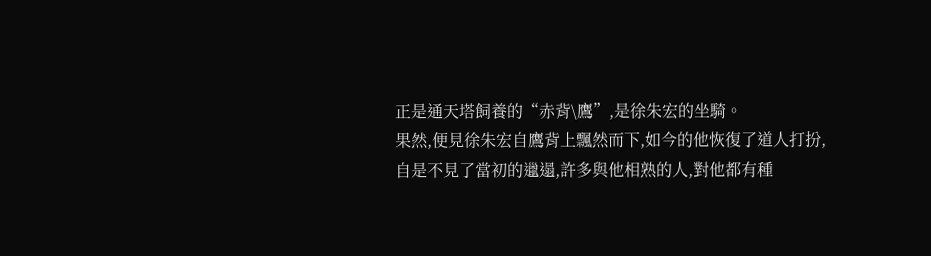正是通天塔飼養的“赤背\鷹”,是徐朱宏的坐騎。
果然,便見徐朱宏自鷹背上飄然而下,如今的他恢復了道人打扮,自是不見了當初的邋遢,許多與他相熟的人,對他都有種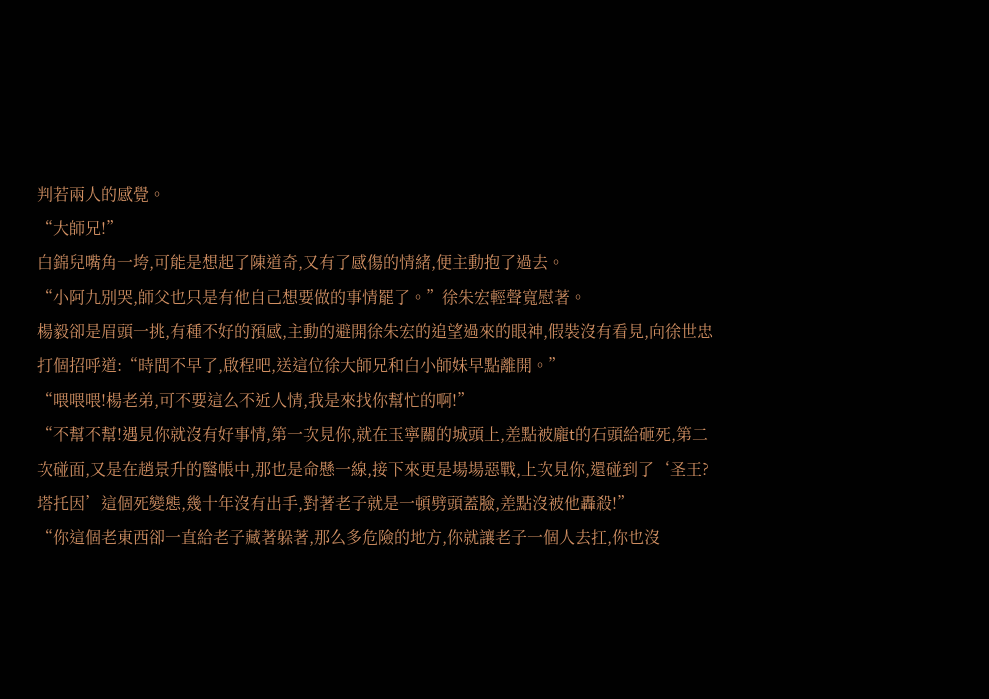判若兩人的感覺。
“大師兄!”
白錦兒嘴角一垮,可能是想起了陳道奇,又有了感傷的情緒,便主動抱了過去。
“小阿九別哭,師父也只是有他自己想要做的事情罷了。”徐朱宏輕聲寬慰著。
楊毅卻是眉頭一挑,有種不好的預感,主動的避開徐朱宏的追望過來的眼神,假裝沒有看見,向徐世忠打個招呼道:“時間不早了,啟程吧,送這位徐大師兄和白小師妹早點離開。”
“喂喂喂!楊老弟,可不要這么不近人情,我是來找你幫忙的啊!”
“不幫不幫!遇見你就沒有好事情,第一次見你,就在玉寧關的城頭上,差點被龐t的石頭給砸死,第二次碰面,又是在趙景升的醫帳中,那也是命懸一線,接下來更是場場惡戰,上次見你,還碰到了‘圣王?塔托因’這個死變態,幾十年沒有出手,對著老子就是一頓劈頭蓋臉,差點沒被他轟殺!”
“你這個老東西卻一直給老子藏著躲著,那么多危險的地方,你就讓老子一個人去扛,你也沒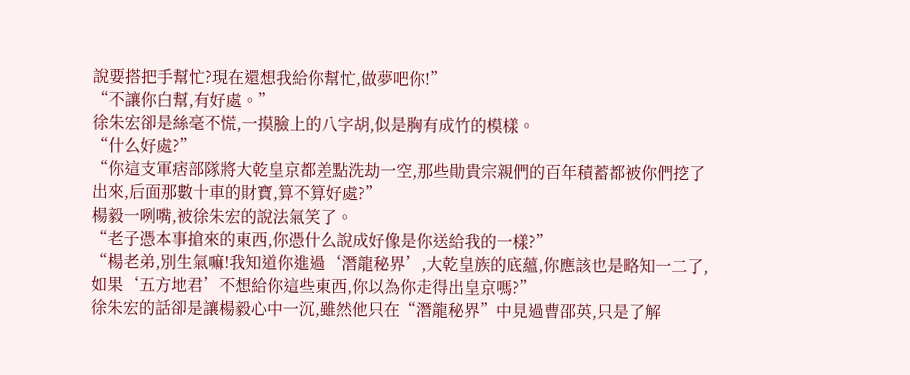說要搭把手幫忙?現在還想我給你幫忙,做夢吧你!”
“不讓你白幫,有好處。”
徐朱宏卻是絲毫不慌,一摸臉上的八字胡,似是胸有成竹的模樣。
“什么好處?”
“你這支軍痞部隊將大乾皇京都差點洗劫一空,那些勛貴宗親們的百年積蓄都被你們挖了出來,后面那數十車的財寶,算不算好處?”
楊毅一咧嘴,被徐朱宏的說法氣笑了。
“老子憑本事搶來的東西,你憑什么說成好像是你送給我的一樣?”
“楊老弟,別生氣嘛!我知道你進過‘潛龍秘界’,大乾皇族的底蘊,你應該也是略知一二了,如果‘五方地君’不想給你這些東西,你以為你走得出皇京嗎?”
徐朱宏的話卻是讓楊毅心中一沉,雖然他只在“潛龍秘界”中見過曹邵英,只是了解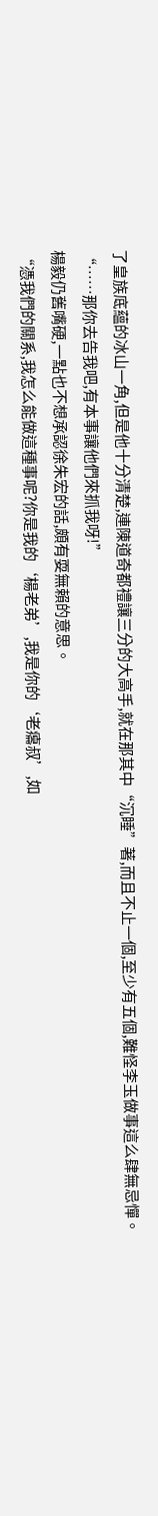了皇族底蘊的冰山一角,但是他十分清楚,連陳道奇都禮讓三分的大高手,就在那其中“沉睡”著,而且不止一個,至少有五個,難怪李玉做事這么肆無忌憚。
“……那你去告我吧,有本事讓他們來抓我呀!”
楊毅仍舊嘴硬,一點也不想承認徐朱宏的話,頗有耍無賴的意思。
“憑我們的關系,我怎么能做這種事呢?你是我的‘楊老弟’,我是你的‘老癟叔’,如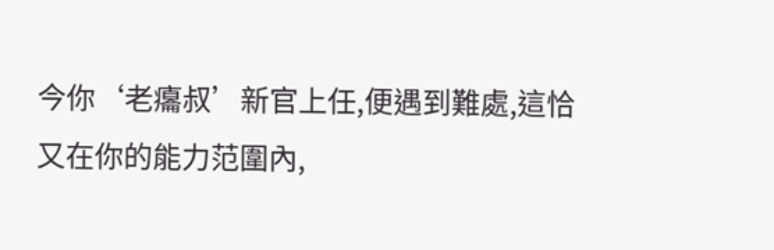今你‘老癟叔’新官上任,便遇到難處,這恰又在你的能力范圍內,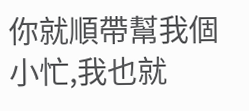你就順帶幫我個小忙,我也就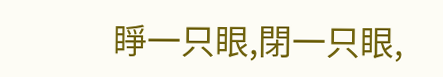睜一只眼,閉一只眼,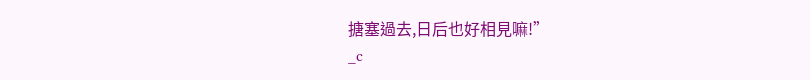搪塞過去,日后也好相見嘛!”
_c